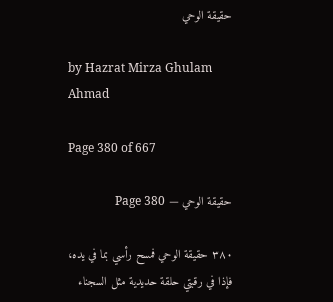حقيقة الوحي

by Hazrat Mirza Ghulam Ahmad

Page 380 of 667

حقيقة الوحي — Page 380

۳۸۰ حقيقة الوحي فمسح رأسي بما في يده، فإذا في رقبتي حلقة حديدية مثل السجناء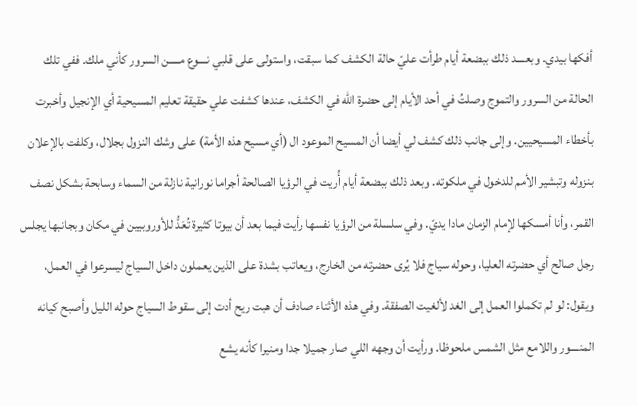أفكها بيدي. وبعــــد ذلك ببضعة أيام طرأت عليّ حالة الكشف كما سبقت، واستولى على قلبي نــــوع مـــــن السرور كأني ملك. ففي تلك الحالة من السرور والتموج وصلتُ في أحد الأيام إلى حضرة الله في الكشف، عندها كشفت علي حقيقة تعليم المسيحية أي الإنجيل وأخبرت بأخطاء المسيحيين. وإلى جانب ذلك كشف لي أيضا أن المسيح الموعود ال (أي مسيح هذه الأمة) على وشك النزول بجلال، وكلفت بالإعلان بنزوله وتبشير الأمم للدخول في ملكوته. وبعد ذلك ببضعة أيام أُريت في الرؤيا الصالحة أجراما نورانية نازلة من السماء وسابحة بشكل نصف القمر، وأنا أمسكها لإمام الزمان مادا يديّ. وفي سلسلة من الرؤيا نفسها رأيت فيما بعد أن بيوتا كثيرة تُعَدُّ للأوروبيين في مكان وبجانبها يجلس رجل صالح أي حضرته العليا، وحوله سياج فلا يُرى حضرته من الخارج، ويعاتب بشدة على الذين يعملون داخل السياج ليسرعوا في العمل، ويقول: لو لم تكملوا العمل إلى الغد لألغيت الصفقة. وفي هذه الأثناء صادف أن هبت ريح أدت إلى سقوط السياج حوله الليل وأصبح كيانه المنــــور واللامع مثل الشمس ملحوظا. ورأيت أن وجهه اللي صار جميلا جدا ومنيرا كأنه يشع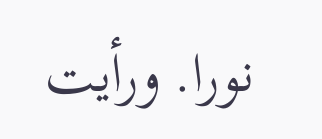نورا. ورأيت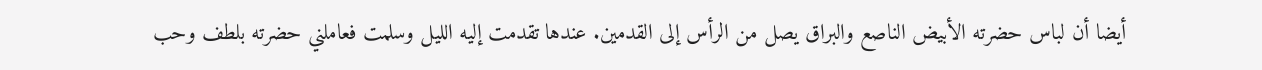أيضا أن لباس حضرته الأبيض الناصع والبراق يصل من الرأس إلى القدمين. عندها تقدمت إليه الليل وسلمت فعاملني حضرته بلطف وحب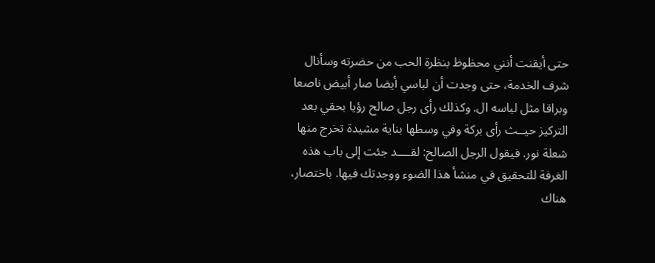حتى أيقنت أنني محظوظ بنظرة الحب من حضرته وسأنال شرف الخدمة، حتى وجدت أن لباسي أيضا صار أبيض ناصعا وبراقا مثل لباسه ال. وكذلك رأى رجل صالح رؤيا بحقي بعد التركيز حيــث رأى بركة وفي وسطها بناية مشيدة تخرج منها شعلة نور. فيقول الرجل الصالح: لقــــد جئت إلى باب هذه الغرفة للتحقيق في منشأ هذا الضوء ووجدتك فيها. باختصار، هناك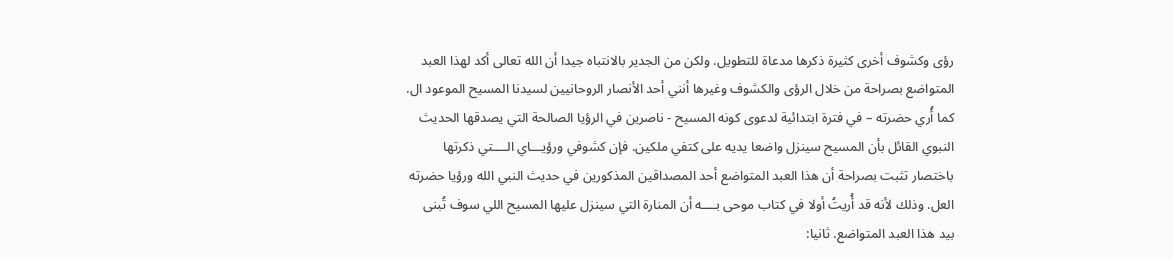رؤى وكشوف أخرى كثيرة ذكرها مدعاة للتطويل. ولكن من الجدير بالانتباه جيدا أن الله تعالى أكد لهذا العبد المتواضع بصراحة من خلال الرؤى والكشوف وغيرها أنني أحد الأنصار الروحانيين لسيدنا المسيح الموعود ال. كما أُري حضرته – في فترة ابتدائية لدعوى كونه المسيح - ناصرين في الرؤيا الصالحة التي يصدقها الحديث النبوي القائل بأن المسيح سينزل واضعا يديه على كتفي ملكين. فإن كشوفي ورؤيـــاي الــــتي ذكرتها باختصار تثبت بصراحة أن هذا العبد المتواضع أحد المصداقين المذكورين في حديث النبي الله ورؤيا حضرته العل. وذلك لأنه قد أُريتُ أولا في كتاب موحى بــــه أن المنارة التي سينزل عليها المسيح اللي سوف تُبنى بيد هذا العبد المتواضع. ثانيا: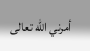أمرني الله تعالى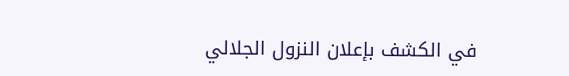في الكشف بإعلان النزول الجلالي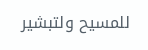للمسيح ولتبشير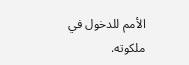الأمم للدخول في ملكوته.